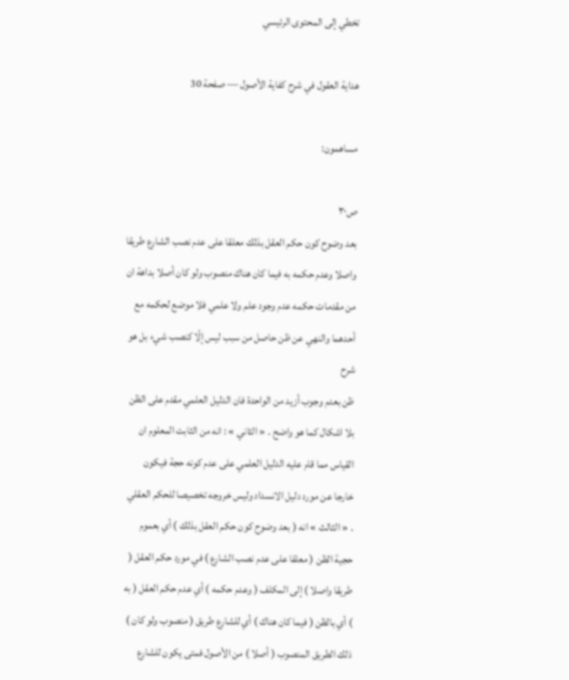تخطي إلى المحتوى الرئيسي

هداية العقول في شرح كفاية الأصول — صفحة 30

مساهمون:

ص٣٠
بعد وضوح كون حكم العقل بذلك معلقا على عدم نصب الشارع طريقا واصلا وعدم حكمه به فيما كان هناك منصوب ولو كان أصلا بداهة ان من مقدمات حكمه عدم وجود علم ولا علمي فلا موضع لحكمه مع أحدهما والنهي عن ظن حاصل من سبب ليس إلّا كنصب شيء بل هو
شرح
ظن بعدم وجوب أزيد من الواحدة فان الدليل العلمي مقدم على الظن بلا اشكال كما هو واضح . « الثاني » : انه من الثابت المعلوم ان القياس مما قام عليه الدليل العلمي على عدم كونه حجة فيكون خارجا عن مورد دليل الانسداد وليس خروجه تخصيصا للحكم العقلي . « الثالث » انه ( بعد وضوح كون حكم العقل بذلك ) أي بعموم حجية الظن ( معلقا على عدم نصب الشارع ) في مورد حكم العقل ( طريقا واصلا ) إلى المكلف ( وعدم حكمه ) أي عدم حكم العقل ( به ) أي بالظن ( فيما كان هناك ) أي للشارع طريق ( منصوب ولو كان ) ذلك الطريق المنصوب ( أصلا ) من الأصول فمتى يكون للشارع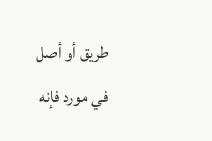طريق أو أصل في مورد فإنه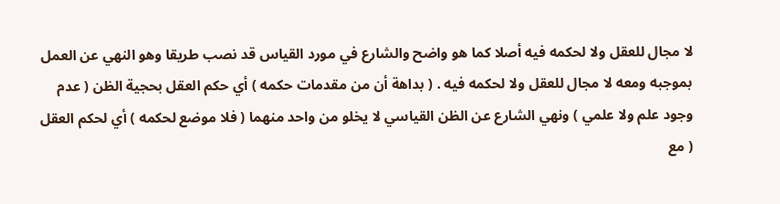لا مجال للعقل ولا لحكمه فيه أصلا كما هو واضح والشارع في مورد القياس قد نصب طريقا وهو النهي عن العمل بموجبه ومعه لا مجال للعقل ولا لحكمه فيه . ( بداهة أن من مقدمات حكمه ) أي حكم العقل بحجية الظن ( عدم وجود علم ولا علمي ) ونهي الشارع عن الظن القياسي لا يخلو من واحد منهما ( فلا موضع لحكمه ) أي لحكم العقل ( مع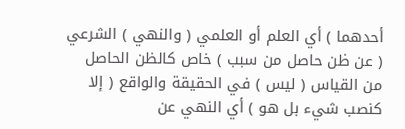أحدهما ) أي العلم أو العلمي ( والنهي ) الشرعي ( عن ظن حاصل من سبب ) خاص كالظن الحاصل من القياس ( ليس ) في الحقيقة والواقع ( إلا كنصب شيء بل هو ) أي النهي عن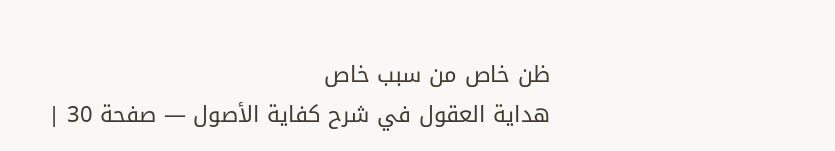ظن خاص من سبب خاص
هداية العقول في شرح كفاية الأصول — صفحة 30 |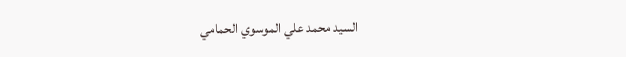السيد محمد علي الموسوي الحمامي